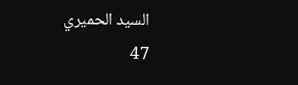السيد الحميري
47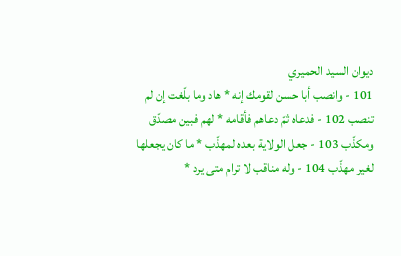ديوان السيد الحميري
101 - وانصب أبا حسن لقومك إنه * هاد وما بلّغت إن لم تنصب 102 - فدعاه ثمّ دعاهم فأقامه * لهم فبين مصدّق ومكذّب 103 - جعل الولاية بعده لمهذّب * ما كان يجعلها لغير مهذّب 104 - وله مناقب لا ترام متى يرد *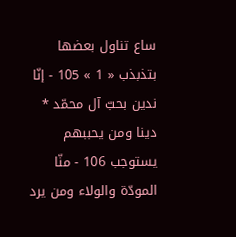ساع تناول بعضها بتذبذب « 1 » 105 - إنّا ندين بحبّ آل محمّد * دينا ومن يحببهم يستوجب 106 - منّا المودّة والولاء ومن يرد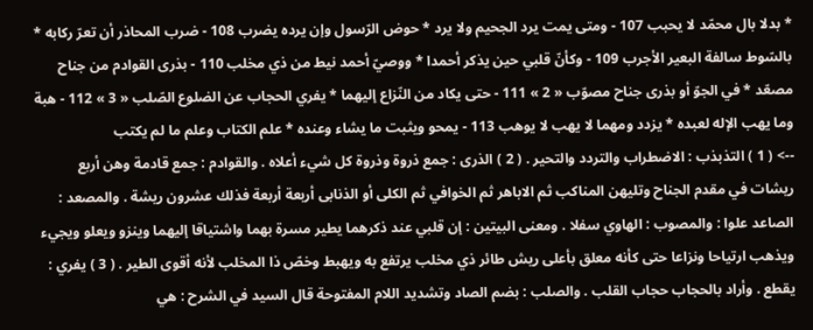* بدلا بال محمّد لا يحبب 107 - ومتى يمت يرد الجحيم ولا يرد * حوض الرّسول وإن يرده يضرب 108 - ضرب المحاذر أن تعرّ ركابه * بالسّوط سالفة البعير الأجرب 109 - وكأنّ قلبي حين يذكر أحمدا * ووصيّ أحمد نيط من ذي مخلب 110 - بذرى القوادم من جناح مصعّد * في الجوّ أو بذرى جناح مصوّب « 2 » 111 - حتى يكاد من النّزاع إليهما * يفري الحجاب عن الضلوع الصّلب « 3 » 112 - هبة وما يهب الإله لعبده * يزدد ومهما لا يهب لا يوهب 113 - يمحو ويثبت ما يشاء وعنده * علم الكتاب وعلم ما لم يكتب
--> ( 1 ) التذبذب : الاضطراب والتردد والتحير . ( 2 ) الذرى : جمع ذروة وذروة كل شيء أعلاه . والقوادم : جمع قادمة وهن أربع ريشات في مقدم الجناح وتليهن المناكب ثم الاباهر ثم الخوافي ثم الكلى أو الذنابى أربعة أربعة فذلك عشرون ريشة . والمصعد : الصاعد علوا : والمصوب : الهاوي سفلا . ومعنى البيتين : إن قلبي عند ذكرهما يطير مسرة بهما واشتياقا إليهما وينزو ويعلو ويجيء ويذهب ارتياحا ونزاعا حتى كأنه معلق بأعلى ريش طائر ذي مخلب يرتفع به ويهبط وخصّ ذا المخلب لأنه أقوى الطير . ( 3 ) يفري : يقطع . وأراد بالحجاب حجاب القلب . والصلب : بضم الصاد وتشديد اللام المفتوحة قال السيد في الشرح : هي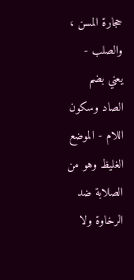حجارة المسن ، والصلب - يعني بضم الصاد وسكون اللام - الموضع الغليظ وهو من الصلابة ضد الرخاوة ولا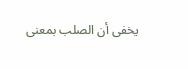يخفى أن الصلب بمعنى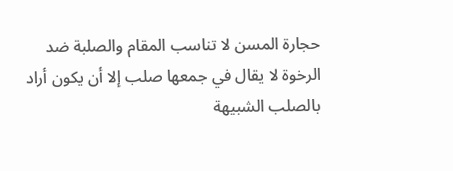حجارة المسن لا تناسب المقام والصلبة ضد الرخوة لا يقال في جمعها صلب إلا أن يكون أراد بالصلب الشبيهة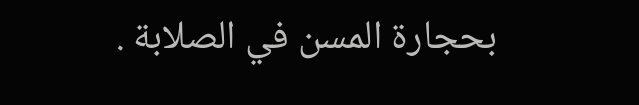بحجارة المسن في الصلابة .